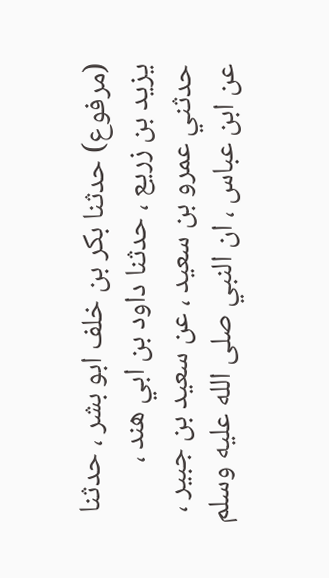(مرفوع) حدثنا بكر بن خلف ابو بشر ، حدثنا يزيد بن زريع ، حدثنا داود بن ابي هند ، حدثني عمرو بن سعيد ، عن سعيد بن جبير ، عن ابن عباس ، ان النبي صلى الله عليه وسلم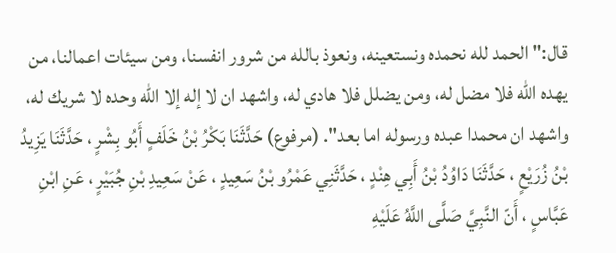قال:" الحمد لله نحمده ونستعينه، ونعوذ بالله من شرور انفسنا، ومن سيئات اعمالنا، من يهده الله فلا مضل له، ومن يضلل فلا هادي له، واشهد ان لا إله إلا الله وحده لا شريك له، واشهد ان محمدا عبده ورسوله اما بعد". (مرفوع) حَدَّثَنَا بَكْرُ بْنُ خَلَفٍ أَبُو بِشْرٍ ، حَدَّثَنَا يَزِيدُ بْنُ زُرَيْعٍ ، حَدَّثَنَا دَاوُدُ بْنُ أَبِي هِنْدٍ ، حَدَّثَنِي عَمْرُو بْنُ سَعِيدٍ ، عَنْ سَعِيدِ بْنِ جُبَيْرٍ ، عَنِ ابْنِ عَبَّاسٍ ، أَنّ النَّبِيَّ صَلَّى اللَّهُ عَلَيْهِ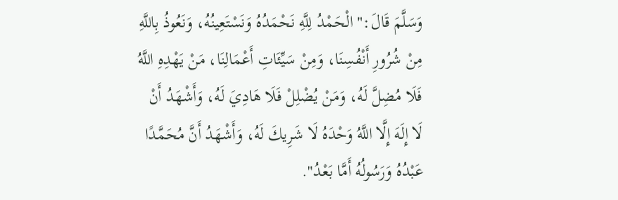وَسَلَّمَ قَالَ:" الْحَمْدُ لِلَّهِ نَحْمَدُهُ وَنَسْتَعِينُهُ، وَنَعُوذُ بِاللَّهِ مِنْ شُرُورِ أَنْفُسِنَا، وَمِنْ سَيِّئَاتِ أَعْمَالِنَا، مَنْ يَهْدِهِ اللَّهُ فَلَا مُضِلَّ لَهُ، وَمَنْ يُضْلِلْ فَلَا هَادِيَ لَهُ، وَأَشْهَدُ أَنْ لَا إِلَهَ إِلَّا اللَّهُ وَحْدَهُ لَا شَرِيكَ لَهُ، وَأَشْهَدُ أَنَّ مُحَمَّدًا عَبْدُهُ وَرَسُولُهُ أَمَّا بَعْدُ".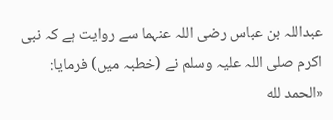عبداللہ بن عباس رضی اللہ عنہما سے روایت ہے کہ نبی اکرم صلی اللہ علیہ وسلم نے (خطبہ میں) فرمایا: «الحمد لله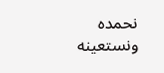نحمده ونستعينه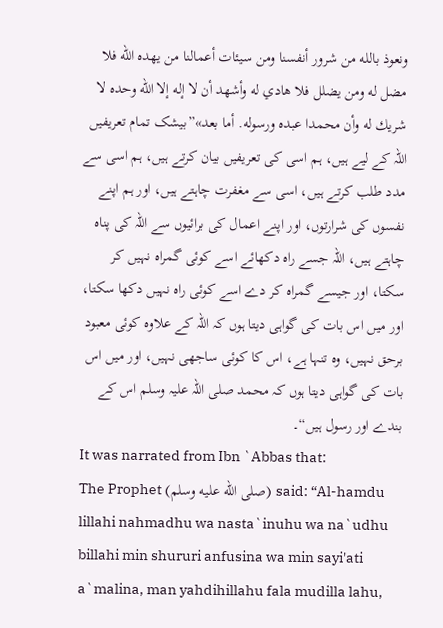ونعوذ بالله من شرور أنفسنا ومن سيئات أعمالنا من يهده الله فلا مضل له ومن يضلل فلا هادي له وأشهد أن لا إله إلا الله وحده لا شريك له وأن محمدا عبده ورسوله. أما بعد»”بیشک تمام تعریفیں اللہ کے لیے ہیں، ہم اسی کی تعریفیں بیان کرتے ہیں، ہم اسی سے مدد طلب کرتے ہیں، اسی سے مغفرت چاہتے ہیں، اور ہم اپنے نفسوں کی شرارتوں، اور اپنے اعمال کی برائیوں سے اللہ کی پناہ چاہتے ہیں، اللہ جسے راہ دکھائے اسے کوئی گمراہ نہیں کر سکتا، اور جیسے گمراہ کر دے اسے کوئی راہ نہیں دکھا سکتا، اور میں اس بات کی گواہی دیتا ہوں کہ اللہ کے علاوہ کوئی معبود برحق نہیں، وہ تنہا ہے، اس کا کوئی ساجھی نہیں، اور میں اس بات کی گواہی دیتا ہوں کہ محمد صلی اللہ علیہ وسلم اس کے بندے اور رسول ہیں“۔
It was narrated from Ibn `Abbas that:
The Prophet (صلى الله عليه وسلم) said: “Al-hamdu lillahi nahmadhu wa nasta`inuhu wa na`udhu billahi min shururi anfusina wa min sayi'ati a`malina, man yahdihillahu fala mudilla lahu,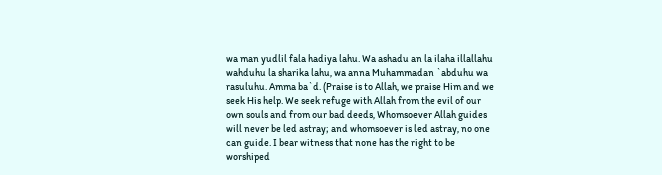wa man yudlil fala hadiya lahu. Wa ashadu an la ilaha illallahu wahduhu la sharika lahu, wa anna Muhammadan `abduhu wa rasuluhu. Amma ba`d. (Praise is to Allah, we praise Him and we seek His help. We seek refuge with Allah from the evil of our own souls and from our bad deeds, Whomsoever Allah guides will never be led astray; and whomsoever is led astray, no one can guide. I bear witness that none has the right to be worshiped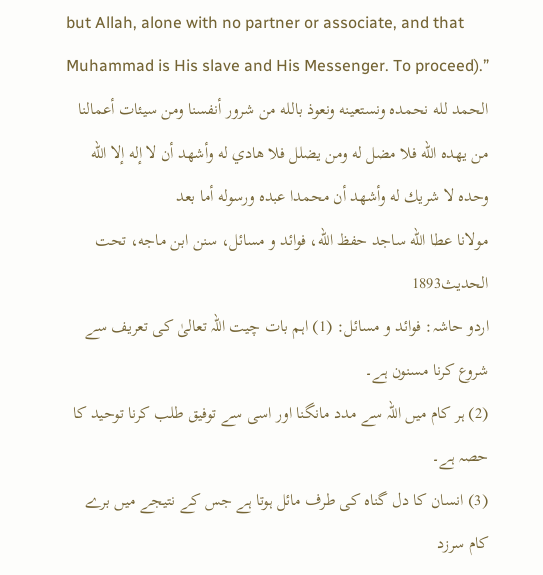but Allah, alone with no partner or associate, and that Muhammad is His slave and His Messenger. To proceed).”
الحمد لله نحمده ونستعينه ونعوذ بالله من شرور أنفسنا ومن سيئات أعمالنا من يهده الله فلا مضل له ومن يضلل فلا هادي له وأشهد أن لا إله إلا الله وحده لا شريك له وأشهد أن محمدا عبده ورسوله أما بعد
مولانا عطا الله ساجد حفظ الله، فوائد و مسائل، سنن ابن ماجه، تحت الحديث1893
اردو حاشہ: فوائد و مسائل: (1) اہم بات چیت اللہ تعالیٰ کی تعریف سے شروع کرنا مسنون ہے۔
(2) ہر کام میں اللہ سے مدد مانگنا اور اسی سے توفیق طلب کرنا توحید کا حصہ ہے۔
(3) انسان کا دل گناہ کی طرف مائل ہوتا ہے جس کے نتیجے میں برے کام سرزد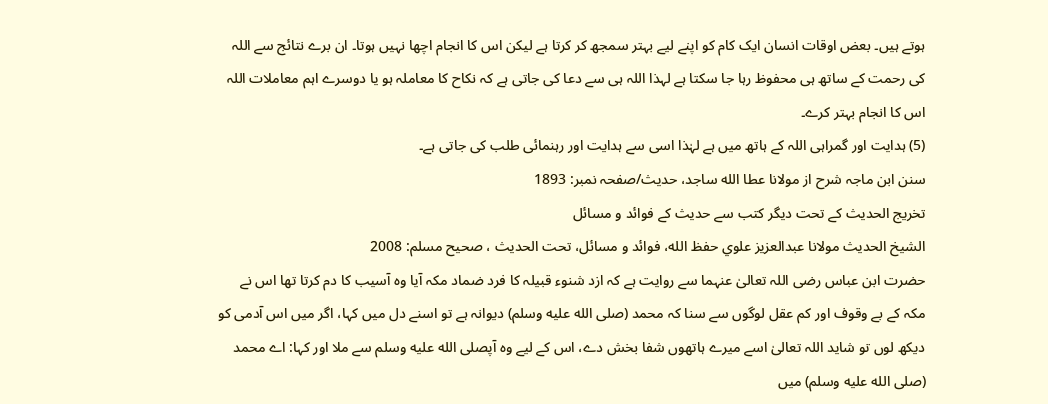ہوتے ہیں۔ بعض اوقات انسان ایک کام کو اپنے لیے بہتر سمجھ کر کرتا ہے لیکن اس کا انجام اچھا نہیں ہوتا۔ ان برے نتائج سے اللہ کی رحمت کے ساتھ ہی محفوظ رہا جا سکتا ہے لہذا اللہ ہی سے دعا کی جاتی ہے کہ نکاح کا معاملہ ہو یا دوسرے اہم معاملات اللہ اس کا انجام بہتر کرے۔
(5) ہدایت اور گمراہی اللہ کے ہاتھ میں ہے لہٰذا اسی سے ہدایت اور رہنمائی طلب کی جاتی ہے۔
سنن ابن ماجہ شرح از مولانا عطا الله ساجد، حدیث/صفحہ نمبر: 1893
تخریج الحدیث کے تحت دیگر کتب سے حدیث کے فوائد و مسائل
الشيخ الحديث مولانا عبدالعزيز علوي حفظ الله، فوائد و مسائل، تحت الحديث ، صحيح مسلم: 2008
حضرت ابن عباس رضی اللہ تعالیٰ عنہما سے روایت ہے کہ ازد شنوء قبیلہ کا فرد ضماد مکہ آیا وہ آسیب کا دم کرتا تھا اس نے مکہ کے بے وقوف اور کم عقل لوگوں سے سنا کہ محمد (صلى الله عليه وسلم) دیوانہ ہے تو اسنے دل میں کہا، اگر میں اس آدمی کو دیکھ لوں تو شاید اللہ تعالیٰ اسے میرے ہاتھوں شفا بخش دے، اس کے لیے وہ آپصلى الله عليه وسلم سے ملا اور کہا: اے محمد (صلى الله عليه وسلم) میں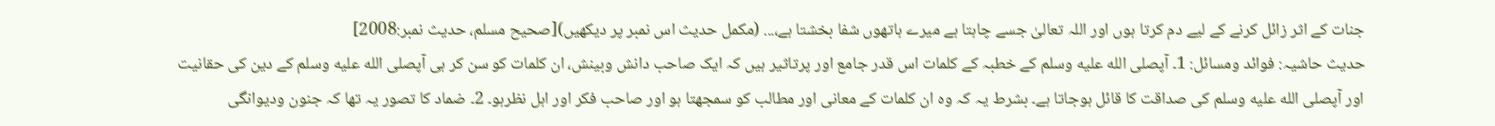جنات کے اثر زائل کرنے کے لیے دم کرتا ہوں اور اللہ تعالیٰ جسے چاہتا ہے میرے ہاتھوں شفا بخشتا ہے،... (مکمل حدیث اس نمبر پر دیکھیں)[صحيح مسلم، حديث نمبر:2008]
حدیث حاشیہ: فوائد ومسائل: 1۔ آپصلى الله عليه وسلم کے خطبہ کے کلمات اس قدر جامع اور پرتاثیر ہیں کہ ایک صاحب دانش وبینش، ان کلمات کو سن کر ہی آپصلى الله عليه وسلم کے دین کی حقانیت اور آپصلى الله عليه وسلم کی صداقت کا قائل ہوجاتا ہے۔ بشرط یہ کہ وہ ان کلمات کے معانی اور مطالب کو سمجھتا ہو اور صاحب فکر اور اہل نظرہو۔ 2۔ ضماد کا تصور یہ تھا کہ جنون ودیوانگی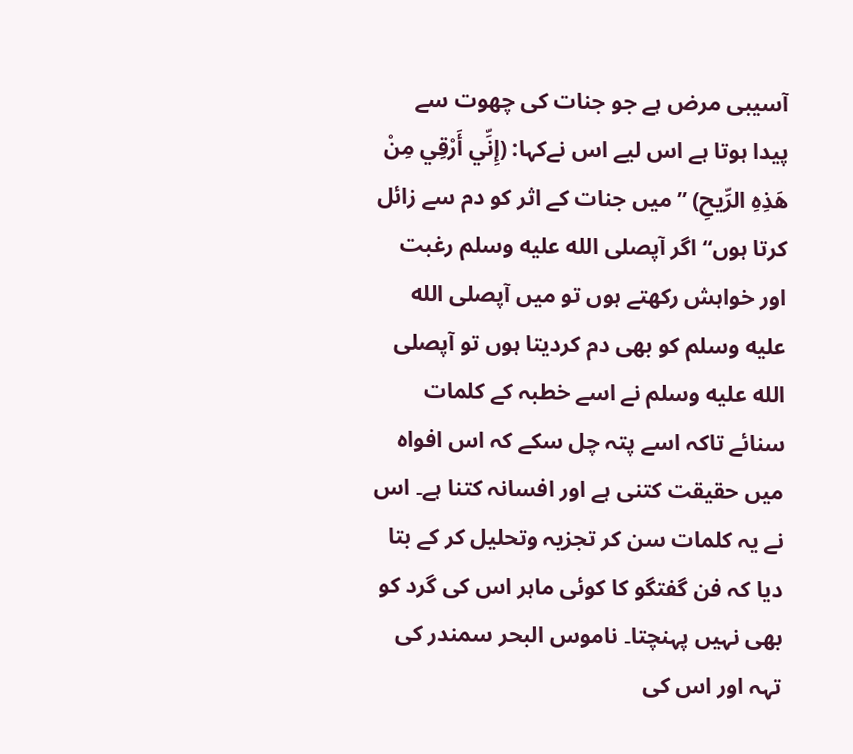آسیبی مرض ہے جو جنات کی چھوت سے پیدا ہوتا ہے اس لیے اس نےکہا: (إِنِّي أَرْقِي مِنْ هَذِهِ الرِّيحِ) ”میں جنات کے اثر کو دم سے زائل کرتا ہوں“ اگر آپصلى الله عليه وسلم رغبت اور خواہش رکھتے ہوں تو میں آپصلى الله عليه وسلم کو بھی دم کردیتا ہوں تو آپصلى الله عليه وسلم نے اسے خطبہ کے کلمات سنائے تاکہ اسے پتہ چل سکے کہ اس افواہ میں حقیقت کتنی ہے اور افسانہ کتنا ہے۔ اس نے یہ کلمات سن کر تجزیہ وتحلیل کر کے بتا دیا کہ فن گفتگو کا کوئی ماہر اس کی گرد کو بھی نہیں پہنچتا۔ ناموس البحر سمندر کی تہہ اور اس کی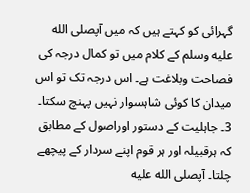گہرائی کو کہتے ہیں کہ میں آپصلى الله عليه وسلم کے کلام میں تو کمال درجہ کی فصاحت وبلاغت ہے۔ اس درجہ تک تو اس میدان کا کوئی شاہسوار نہیں پہنچ سکتا۔ 3۔ جاہلیت کے دستور اوراصول کے مطابق کہ ہرقبیلہ اور ہر قوم اپنے سردار کے پیچھے چلتا۔ آپصلى الله عليه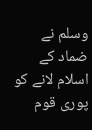وسلم نے ضماد کے اسلام لانے کو پوری قوم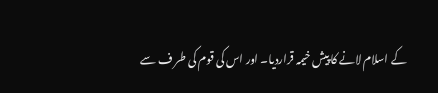کے اسلام لانے کا پیش خیمہ قراردیا۔ اور اس کی قوم کی طر ف سے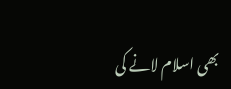بھی اسلام لانے کی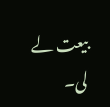بیعت لے لی۔